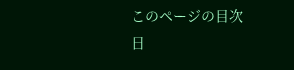このページの目次
日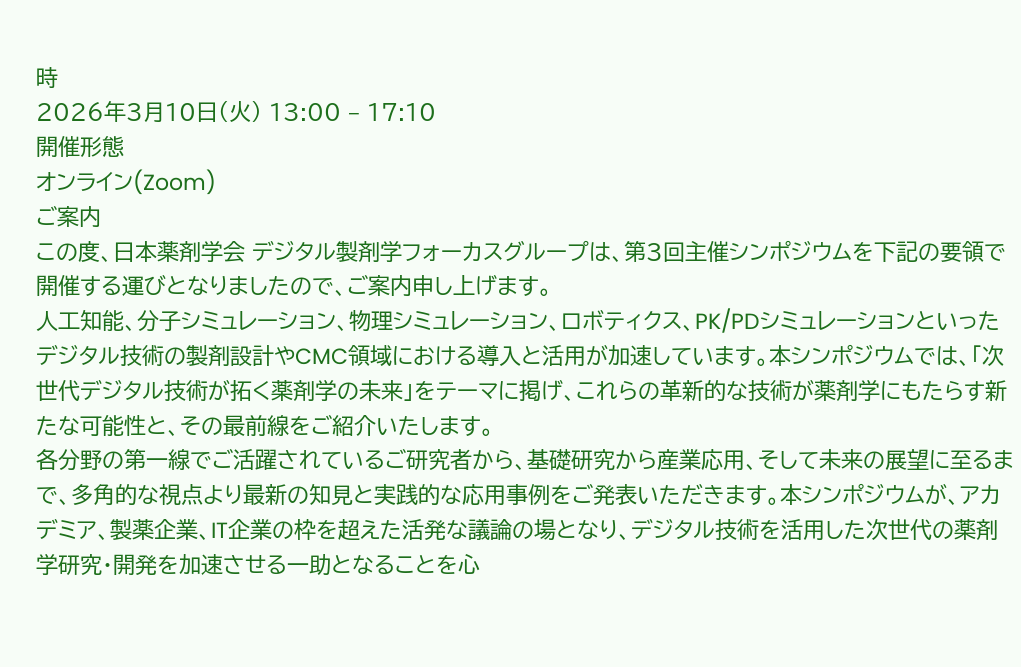時
2026年3月10日(火) 13:00 – 17:10
開催形態
オンライン(Zoom)
ご案内
この度、日本薬剤学会 デジタル製剤学フォーカスグループは、第3回主催シンポジウムを下記の要領で開催する運びとなりましたので、ご案内申し上げます。
人工知能、分子シミュレーション、物理シミュレーション、ロボティクス、PK/PDシミュレーションといったデジタル技術の製剤設計やCMC領域における導入と活用が加速しています。本シンポジウムでは、「次世代デジタル技術が拓く薬剤学の未来」をテーマに掲げ、これらの革新的な技術が薬剤学にもたらす新たな可能性と、その最前線をご紹介いたします。
各分野の第一線でご活躍されているご研究者から、基礎研究から産業応用、そして未来の展望に至るまで、多角的な視点より最新の知見と実践的な応用事例をご発表いただきます。本シンポジウムが、アカデミア、製薬企業、IT企業の枠を超えた活発な議論の場となり、デジタル技術を活用した次世代の薬剤学研究・開発を加速させる一助となることを心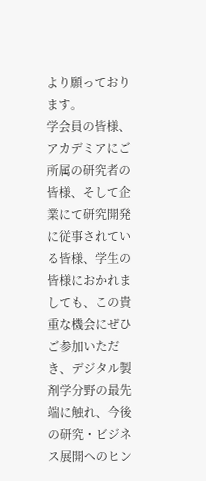より願っております。
学会員の皆様、アカデミアにご所属の研究者の皆様、そして企業にて研究開発に従事されている皆様、学生の皆様におかれましても、この貴重な機会にぜひご参加いただき、デジタル製剤学分野の最先端に触れ、今後の研究・ビジネス展開へのヒン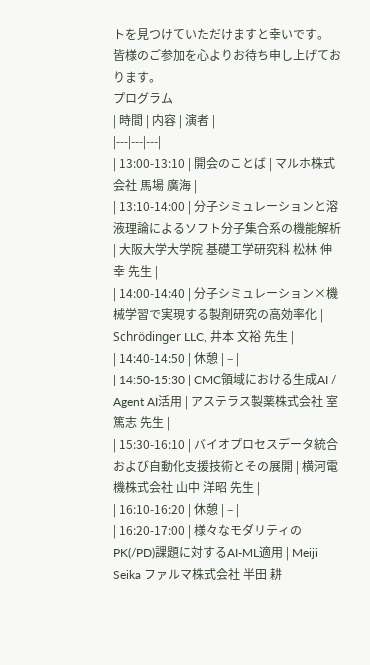トを見つけていただけますと幸いです。
皆様のご参加を心よりお待ち申し上げております。
プログラム
| 時間 | 内容 | 演者 |
|---|---|---|
| 13:00-13:10 | 開会のことば | マルホ株式会社 馬場 廣海 |
| 13:10-14:00 | 分子シミュレーションと溶液理論によるソフト分子集合系の機能解析 | 大阪大学大学院 基礎工学研究科 松林 伸幸 先生 |
| 14:00-14:40 | 分子シミュレーション×機械学習で実現する製剤研究の高効率化 | Schrödinger LLC, 井本 文裕 先生 |
| 14:40-14:50 | 休憩 | – |
| 14:50-15:30 | CMC領域における生成AI / Agent AI活用 | アステラス製薬株式会社 室 篤志 先生 |
| 15:30-16:10 | バイオプロセスデータ統合および自動化支援技術とその展開 | 横河電機株式会社 山中 洋昭 先生 |
| 16:10-16:20 | 休憩 | – |
| 16:20-17:00 | 様々なモダリティのPK(/PD)課題に対するAI-ML適用 | Meiji Seika ファルマ株式会社 半田 耕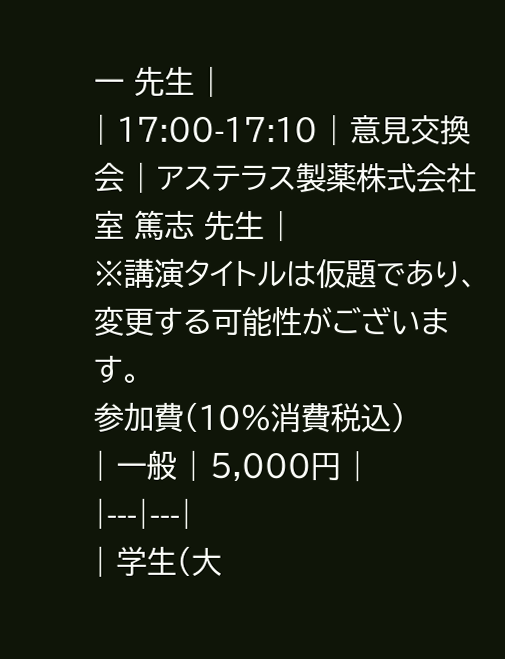一 先生 |
| 17:00-17:10 | 意見交換会 | アステラス製薬株式会社 室 篤志 先生 |
※講演タイトルは仮題であり、変更する可能性がございます。
参加費(10%消費税込)
| 一般 | 5,000円 |
|---|---|
| 学生(大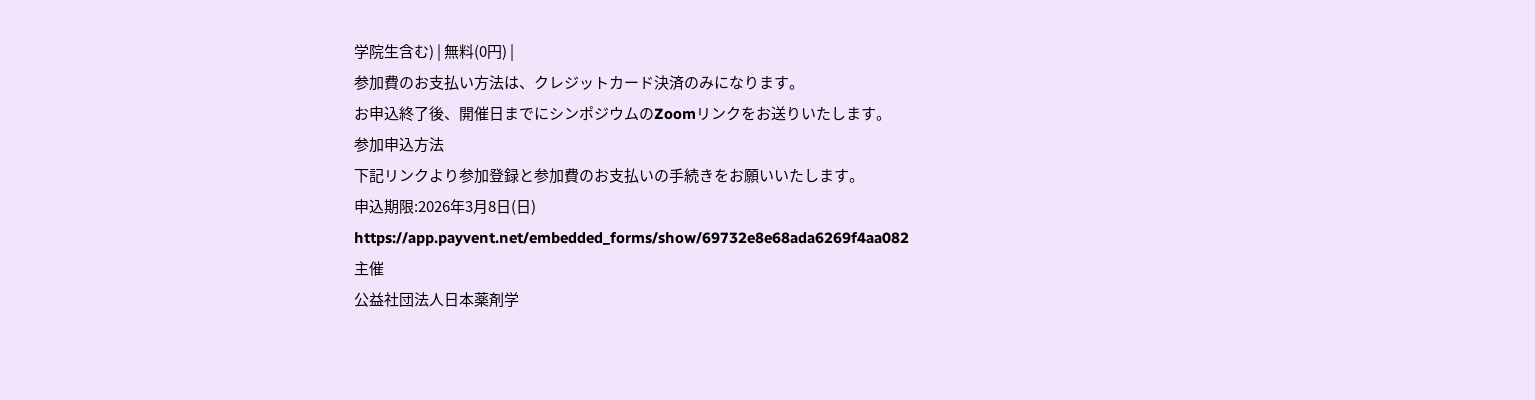学院生含む) | 無料(0円) |
参加費のお支払い方法は、クレジットカード決済のみになります。
お申込終了後、開催日までにシンポジウムのZoomリンクをお送りいたします。
参加申込方法
下記リンクより参加登録と参加費のお支払いの手続きをお願いいたします。
申込期限:2026年3月8日(日)
https://app.payvent.net/embedded_forms/show/69732e8e68ada6269f4aa082
主催
公益社団法人日本薬剤学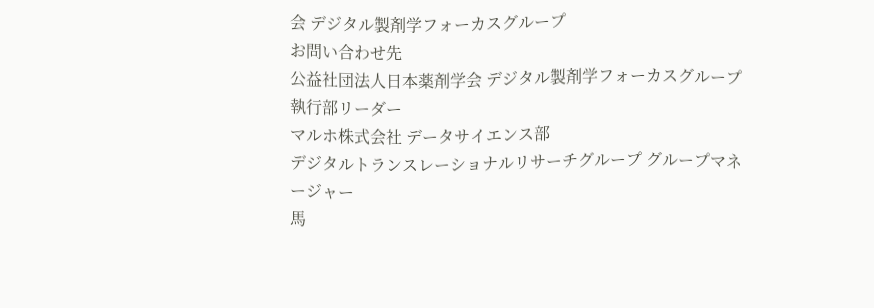会 デジタル製剤学フォーカスグループ
お問い合わせ先
公益社団法人日本薬剤学会 デジタル製剤学フォーカスグループ
執行部リーダー
マルホ株式会社 データサイエンス部
デジタルトランスレーショナルリサーチグループ グループマネージャー
馬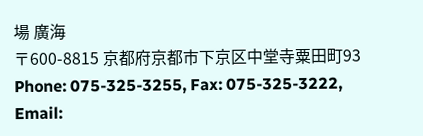場 廣海
〒600-8815 京都府京都市下京区中堂寺粟田町93
Phone: 075-325-3255, Fax: 075-325-3222,
Email: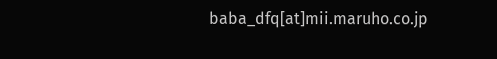baba_dfq[at]mii.maruho.co.jp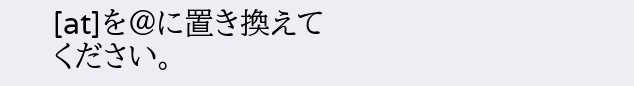[at]を@に置き換えてください。